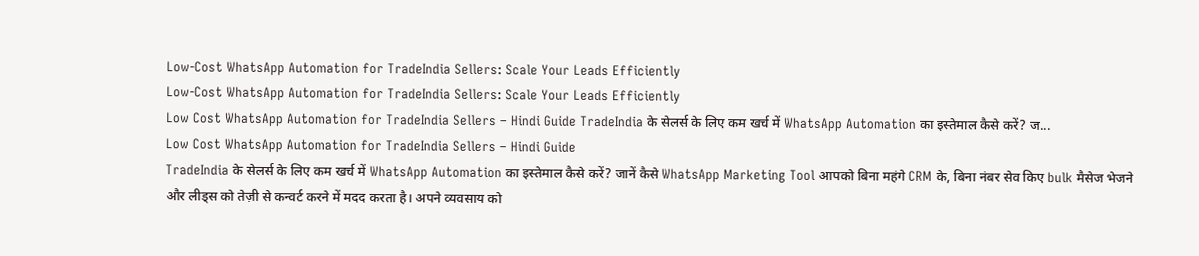Low-Cost WhatsApp Automation for TradeIndia Sellers: Scale Your Leads Efficiently
Low-Cost WhatsApp Automation for TradeIndia Sellers: Scale Your Leads Efficiently
Low Cost WhatsApp Automation for TradeIndia Sellers – Hindi Guide TradeIndia के सेलर्स के लिए कम खर्च में WhatsApp Automation का इस्तेमाल कैसे करें? ज...
Low Cost WhatsApp Automation for TradeIndia Sellers – Hindi Guide
TradeIndia के सेलर्स के लिए कम खर्च में WhatsApp Automation का इस्तेमाल कैसे करें? जानें कैसे WhatsApp Marketing Tool आपको बिना महंगे CRM के, बिना नंबर सेव किए bulk मैसेज भेजने और लीड्स को तेज़ी से कन्वर्ट करने में मदद करता है। अपने व्यवसाय को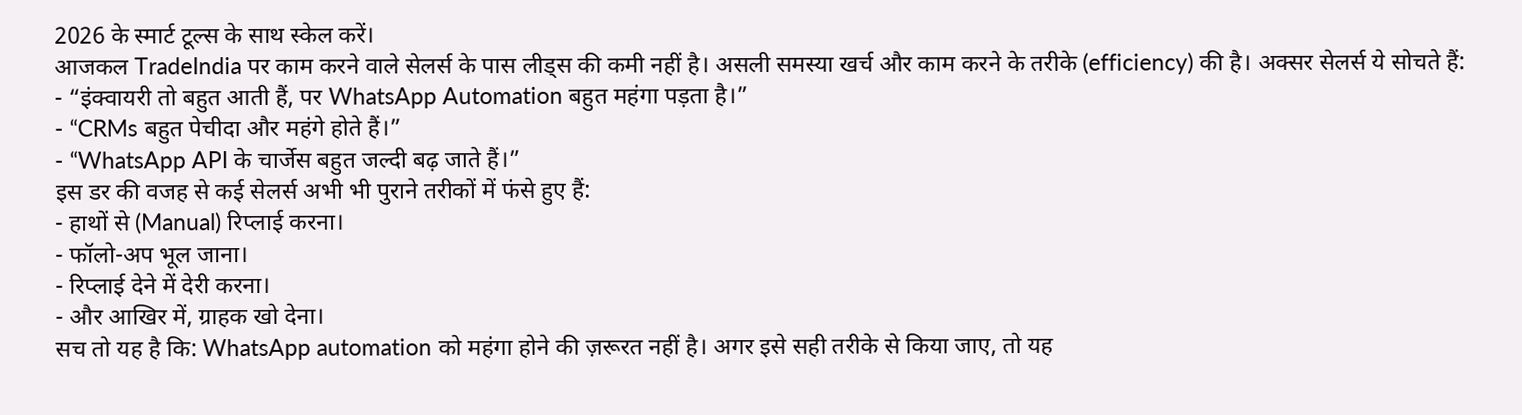2026 के स्मार्ट टूल्स के साथ स्केल करें।
आजकल TradeIndia पर काम करने वाले सेलर्स के पास लीड्स की कमी नहीं है। असली समस्या खर्च और काम करने के तरीके (efficiency) की है। अक्सर सेलर्स ये सोचते हैं:
- “इंक्वायरी तो बहुत आती हैं, पर WhatsApp Automation बहुत महंगा पड़ता है।”
- “CRMs बहुत पेचीदा और महंगे होते हैं।”
- “WhatsApp API के चार्जेस बहुत जल्दी बढ़ जाते हैं।”
इस डर की वजह से कई सेलर्स अभी भी पुराने तरीकों में फंसे हुए हैं:
- हाथों से (Manual) रिप्लाई करना।
- फॉलो-अप भूल जाना।
- रिप्लाई देने में देरी करना।
- और आखिर में, ग्राहक खो देना।
सच तो यह है कि: WhatsApp automation को महंगा होने की ज़रूरत नहीं है। अगर इसे सही तरीके से किया जाए, तो यह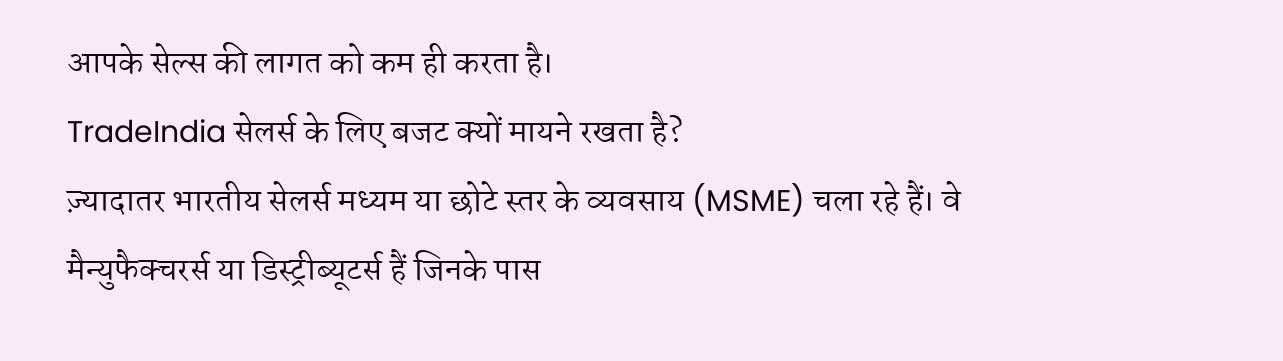आपके सेल्स की लागत को कम ही करता है।
TradeIndia सेलर्स के लिए बजट क्यों मायने रखता है?
ज़्यादातर भारतीय सेलर्स मध्यम या छोटे स्तर के व्यवसाय (MSME) चला रहे हैं। वे मैन्युफैक्चरर्स या डिस्ट्रीब्यूटर्स हैं जिनके पास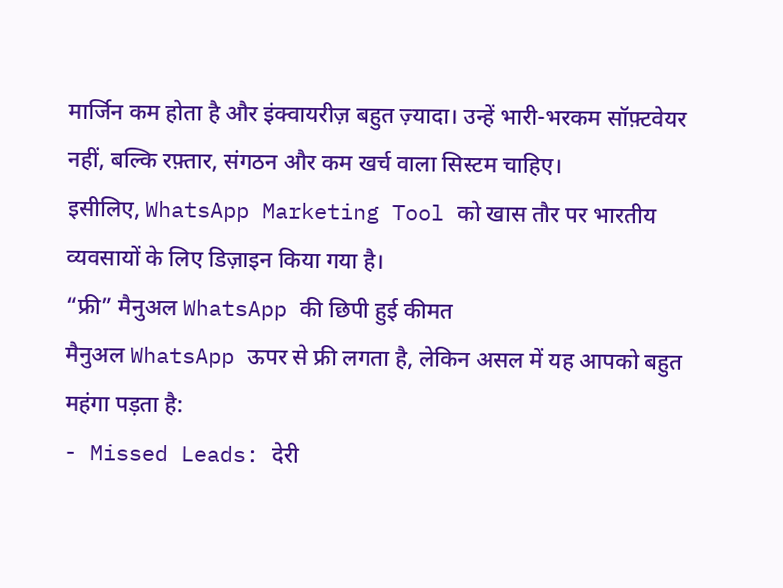मार्जिन कम होता है और इंक्वायरीज़ बहुत ज़्यादा। उन्हें भारी-भरकम सॉफ़्टवेयर नहीं, बल्कि रफ़्तार, संगठन और कम खर्च वाला सिस्टम चाहिए।
इसीलिए, WhatsApp Marketing Tool को खास तौर पर भारतीय व्यवसायों के लिए डिज़ाइन किया गया है।
“फ्री” मैनुअल WhatsApp की छिपी हुई कीमत
मैनुअल WhatsApp ऊपर से फ्री लगता है, लेकिन असल में यह आपको बहुत महंगा पड़ता है:
- Missed Leads: देरी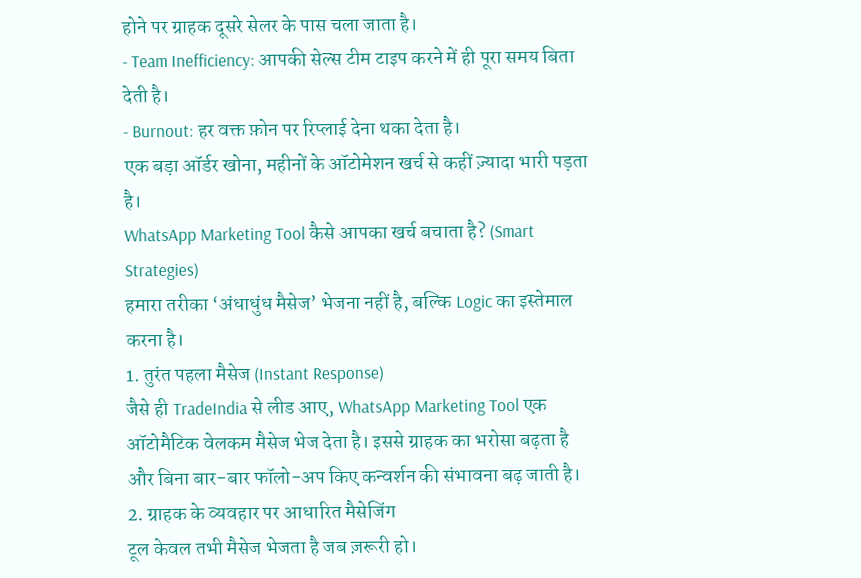होने पर ग्राहक दूसरे सेलर के पास चला जाता है।
- Team Inefficiency: आपकी सेल्स टीम टाइप करने में ही पूरा समय बिता देती है।
- Burnout: हर वक्त फ़ोन पर रिप्लाई देना थका देता है।
एक बड़ा ऑर्डर खोना, महीनों के ऑटोमेशन खर्च से कहीं ज़्यादा भारी पड़ता है।
WhatsApp Marketing Tool कैसे आपका खर्च बचाता है? (Smart Strategies)
हमारा तरीका ‘अंधाधुंध मैसेज’ भेजना नहीं है, बल्कि Logic का इस्तेमाल करना है।
1. तुरंत पहला मैसेज (Instant Response)
जैसे ही TradeIndia से लीड आए, WhatsApp Marketing Tool एक ऑटोमैटिक वेलकम मैसेज भेज देता है। इससे ग्राहक का भरोसा बढ़ता है और बिना बार-बार फॉलो-अप किए कन्वर्शन की संभावना बढ़ जाती है।
2. ग्राहक के व्यवहार पर आधारित मैसेजिंग
टूल केवल तभी मैसेज भेजता है जब ज़रूरी हो।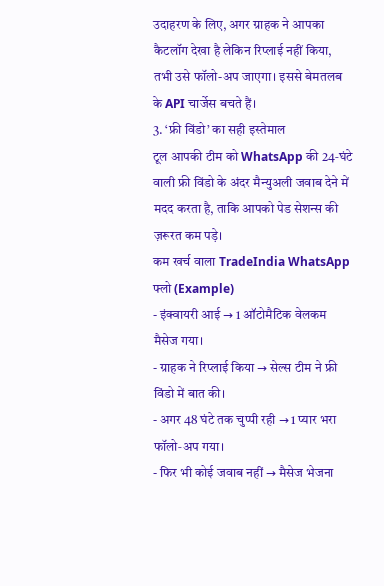उदाहरण के लिए, अगर ग्राहक ने आपका कैटलॉग देखा है लेकिन रिप्लाई नहीं किया, तभी उसे फॉलो-अप जाएगा। इससे बेमतलब के API चार्जेस बचते हैं।
3. ‘फ्री विंडो’ का सही इस्तेमाल
टूल आपकी टीम को WhatsApp की 24‑घंटे वाली फ्री विंडो के अंदर मैन्युअली जवाब देने में मदद करता है, ताकि आपको पेड सेशन्स की ज़रूरत कम पड़े।
कम खर्च वाला TradeIndia WhatsApp फ्लो (Example)
- इंक्वायरी आई → 1 ऑटोमैटिक वेलकम मैसेज गया।
- ग्राहक ने रिप्लाई किया → सेल्स टीम ने फ्री विंडो में बात की।
- अगर 48 घंटे तक चुप्पी रही → 1 प्यार भरा फॉलो‑अप गया।
- फिर भी कोई जवाब नहीं → मैसेज भेजना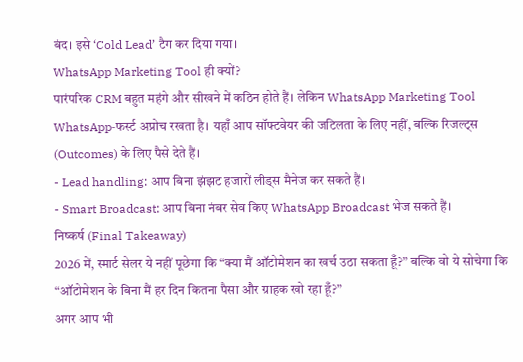बंद। इसे ‘Cold Lead’ टैग कर दिया गया।
WhatsApp Marketing Tool ही क्यों?
पारंपरिक CRM बहुत महंगे और सीखने में कठिन होते हैं। लेकिन WhatsApp Marketing Tool WhatsApp‑फर्स्ट अप्रोच रखता है। यहाँ आप सॉफ्टवेयर की जटिलता के लिए नहीं, बल्कि रिजल्ट्स (Outcomes) के लिए पैसे देते हैं।
- Lead handling: आप बिना झंझट हजारों लीड्स मैनेज कर सकते हैं।
- Smart Broadcast: आप बिना नंबर सेव किए WhatsApp Broadcast भेज सकते हैं।
निष्कर्ष (Final Takeaway)
2026 में, स्मार्ट सेलर ये नहीं पूछेगा कि “क्या मैं ऑटोमेशन का खर्च उठा सकता हूँ?” बल्कि वो ये सोचेगा कि “ऑटोमेशन के बिना मैं हर दिन कितना पैसा और ग्राहक खो रहा हूँ?”
अगर आप भी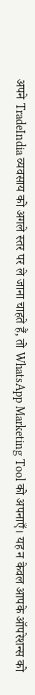अपने TradeIndia व्यवसाय को अगले स्तर पर ले जाना चाहते हैं, तो WhatsApp Marketing Tool को अपनाएँ। यह न केवल आपके ऑपरेशन्स को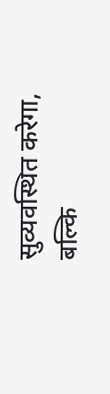सुव्यवस्थित करेगा, बल्कि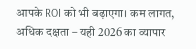आपके ROI को भी बढ़ाएगा। कम लागत, अधिक दक्षता – यही 2026 का व्यापार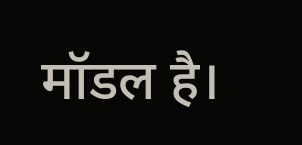मॉडल है।